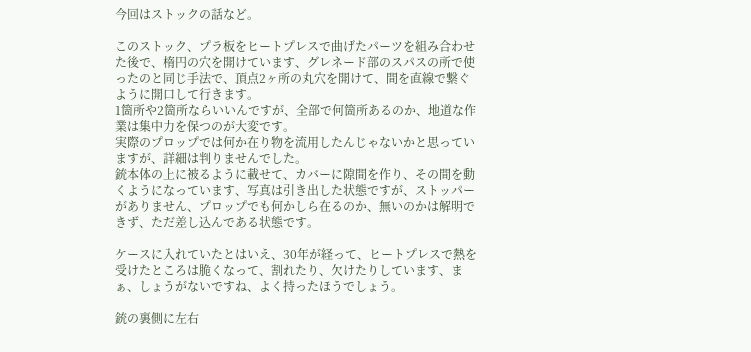今回はストックの話など。

このストック、プラ板をヒートプレスで曲げたパーツを組み合わせた後で、楕円の穴を開けています、グレネード部のスパスの所で使ったのと同じ手法で、頂点2ヶ所の丸穴を開けて、間を直線で繋ぐように開口して行きます。
1箇所や2箇所ならいいんですが、全部で何箇所あるのか、地道な作業は集中力を保つのが大変です。
実際のプロップでは何か在り物を流用したんじゃないかと思っていますが、詳細は判りませんでした。
銃本体の上に被るように載せて、カバーに隙間を作り、その間を動くようになっています、写真は引き出した状態ですが、ストッパーがありません、プロップでも何かしら在るのか、無いのかは解明できず、ただ差し込んである状態です。

ケースに入れていたとはいえ、30年が経って、ヒートプレスで熱を受けたところは脆くなって、割れたり、欠けたりしています、まぁ、しょうがないですね、よく持ったほうでしょう。

銃の裏側に左右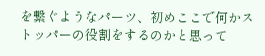を繋ぐようなパーツ、初めここで何かストッパーの役割をするのかと思って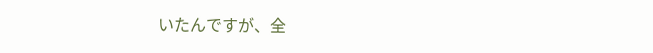いたんですが、全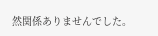然関係ありませんでした。